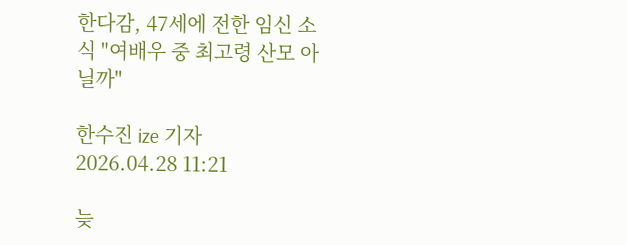한다감, 47세에 전한 임신 소식 "여배우 중 최고령 산모 아닐까"

한수진 ize 기자
2026.04.28 11:21

늦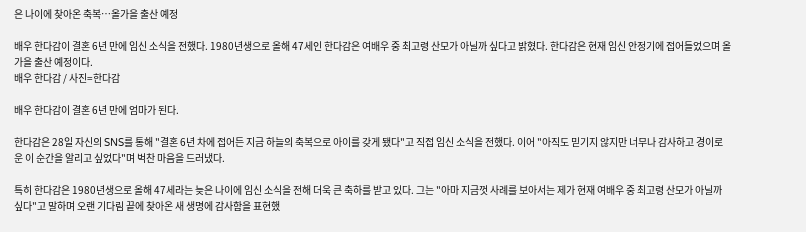은 나이에 찾아온 축복…올가을 출산 예정

배우 한다감이 결혼 6년 만에 임신 소식을 전했다. 1980년생으로 올해 47세인 한다감은 여배우 중 최고령 산모가 아닐까 싶다고 밝혔다. 한다감은 현재 임신 안정기에 접어들었으며 올가을 출산 예정이다.
배우 한다감 / 사진=한다감

배우 한다감이 결혼 6년 만에 엄마가 된다.

한다감은 28일 자신의 SNS를 통해 "결혼 6년 차에 접어든 지금 하늘의 축복으로 아이를 갖게 됐다"고 직접 임신 소식을 전했다. 이어 "아직도 믿기지 않지만 너무나 감사하고 경이로운 이 순간을 알리고 싶었다"며 벅찬 마음을 드러냈다.

특히 한다감은 1980년생으로 올해 47세라는 늦은 나이에 임신 소식을 전해 더욱 큰 축하를 받고 있다. 그는 "아마 지금껏 사례를 보아서는 제가 현재 여배우 중 최고령 산모가 아닐까 싶다"고 말하며 오랜 기다림 끝에 찾아온 새 생명에 감사함을 표현했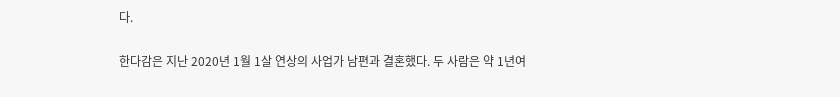다.

한다감은 지난 2020년 1월 1살 연상의 사업가 남편과 결혼했다. 두 사람은 약 1년여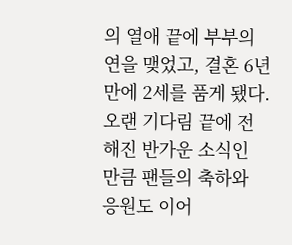의 열애 끝에 부부의 연을 맺었고, 결혼 6년 만에 2세를 품게 됐다. 오랜 기다림 끝에 전해진 반가운 소식인 만큼 팬들의 축하와 응원도 이어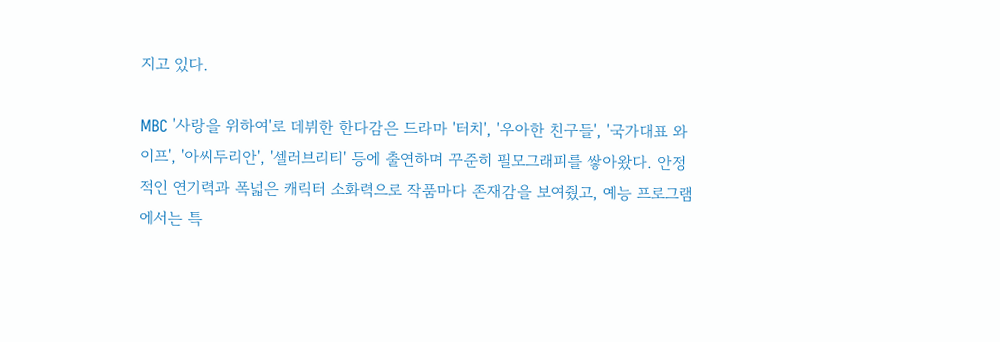지고 있다.

MBC '사랑을 위하여'로 데뷔한 한다감은 드라마 '터치', '우아한 친구들', '국가대표 와이프', '아씨두리안', '셀러브리티' 등에 출연하며 꾸준히 필모그래피를 쌓아왔다. 안정적인 연기력과 폭넓은 캐릭터 소화력으로 작품마다 존재감을 보여줬고, 예능 프로그램에서는 특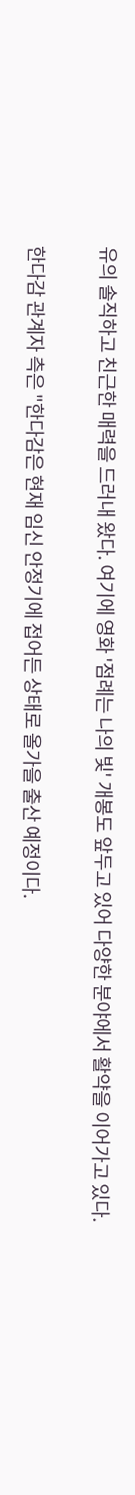유의 솔직하고 친근한 매력을 드러내 왔다. 여기에 영화 '점례는 나의 빛' 개봉도 앞두고 있어 다양한 분야에서 활약을 이어가고 있다.

한다감 관계자 측은 "한다감은 현재 임신 안정기에 접어든 상태로 올가을 출산 예정이다.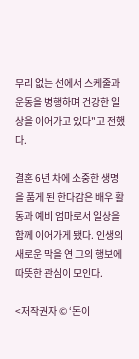무리 없는 선에서 스케줄과 운동을 병행하며 건강한 일상을 이어가고 있다"고 전했다.

결혼 6년 차에 소중한 생명을 품게 된 한다감은 배우 활동과 예비 엄마로서 일상을 함께 이어가게 됐다. 인생의 새로운 막을 연 그의 행보에 따뜻한 관심이 모인다.

<저작권자 © ‘돈이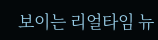보이는 리얼타임 뉴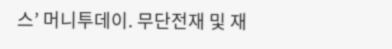스’ 머니투데이. 무단전재 및 재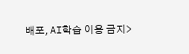배포, AI학습 이용 금지>